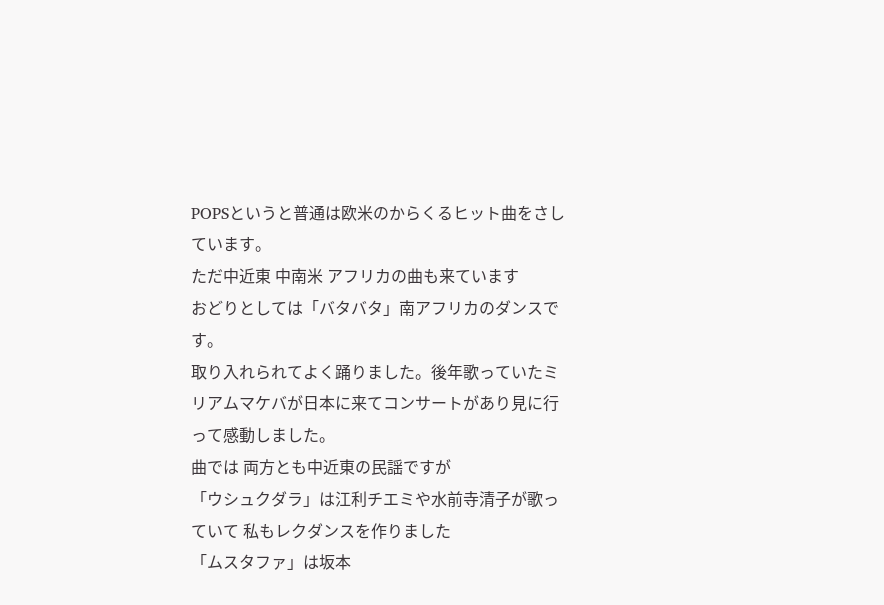POPSというと普通は欧米のからくるヒット曲をさしています。
ただ中近東 中南米 アフリカの曲も来ています
おどりとしては「バタバタ」南アフリカのダンスです。
取り入れられてよく踊りました。後年歌っていたミリアムマケバが日本に来てコンサートがあり見に行って感動しました。
曲では 両方とも中近東の民謡ですが
「ウシュクダラ」は江利チエミや水前寺清子が歌っていて 私もレクダンスを作りました
「ムスタファ」は坂本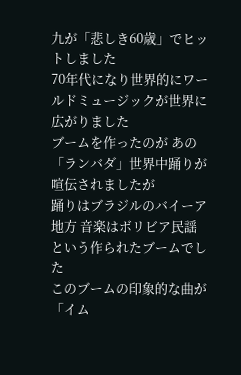九が「悲しき60歳」でヒットしました
70年代になり世界的にワールドミュージックが世界に広がりました
ブームを作ったのが あの「ランバダ」世界中踊りが喧伝されましたが
踊りはブラジルのバイーア地方 音楽はボリビア民謡 という作られたブームでした
このブームの印象的な曲が 「イム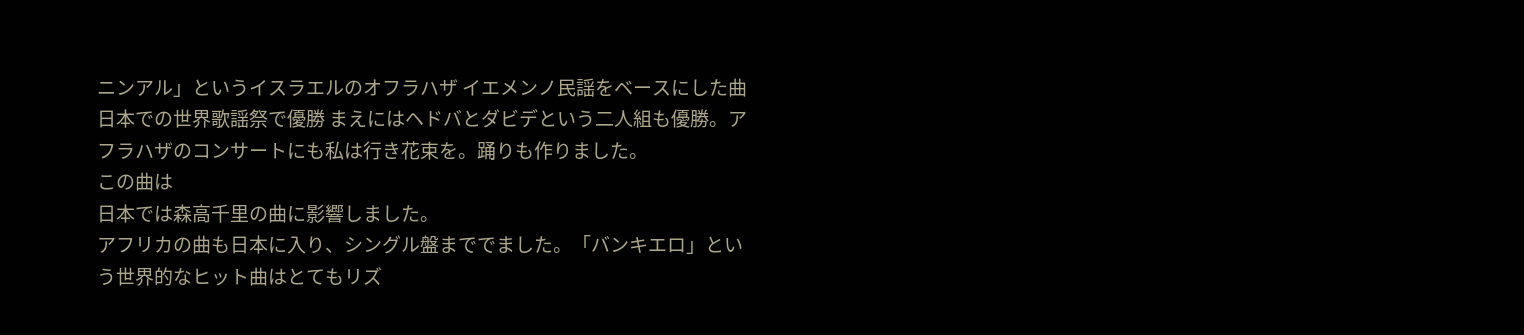ニンアル」というイスラエルのオフラハザ イエメンノ民謡をベースにした曲 日本での世界歌謡祭で優勝 まえにはヘドバとダビデという二人組も優勝。アフラハザのコンサートにも私は行き花束を。踊りも作りました。
この曲は
日本では森高千里の曲に影響しました。
アフリカの曲も日本に入り、シングル盤まででました。「バンキエロ」という世界的なヒット曲はとてもリズ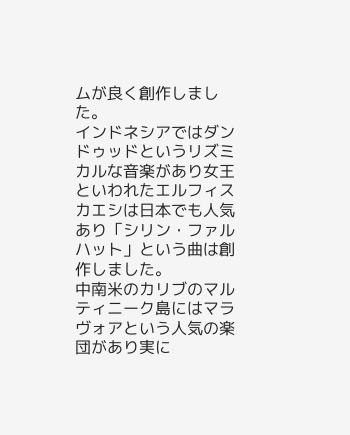ムが良く創作しました。
インドネシアではダンドゥッドというリズミカルな音楽があり女王といわれたエルフィスカエシは日本でも人気あり「シリン・ファルハット」という曲は創作しました。
中南米のカリブのマルティニーク島にはマラヴォアという人気の楽団があり実に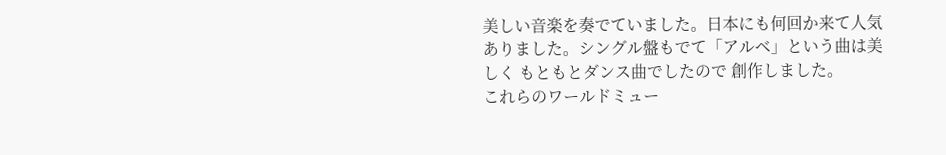美しい音楽を奏でていました。日本にも何回か来て人気ありました。シングル盤もでて「アルベ」という曲は美しく もともとダンス曲でしたので 創作しました。
これらのワールドミュー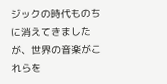ジックの時代ものちに消えてきましたが、世界の音楽がこれらを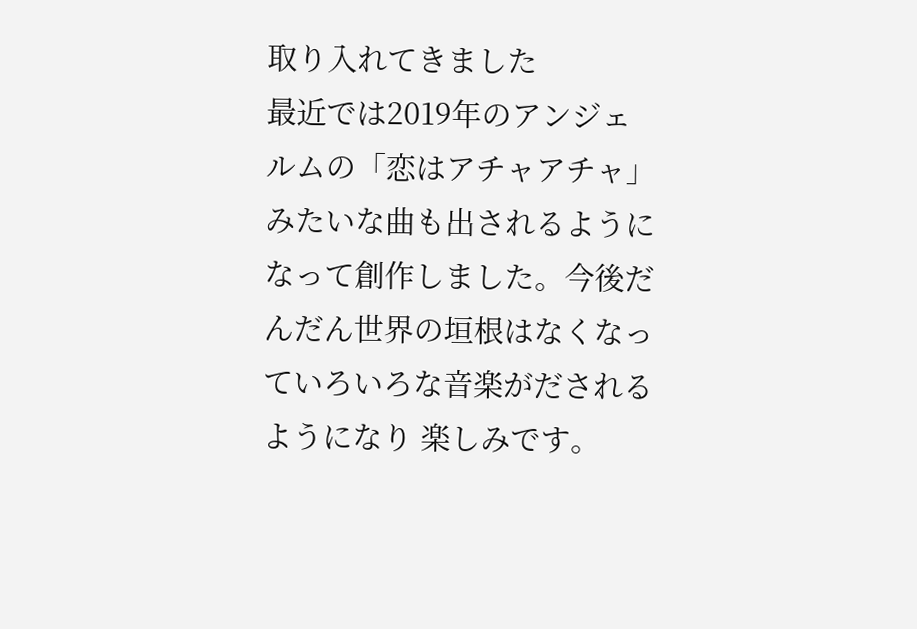取り入れてきました
最近では2019年のアンジェルムの「恋はアチャアチャ」みたいな曲も出されるようになって創作しました。今後だんだん世界の垣根はなくなっていろいろな音楽がだされるようになり 楽しみです。